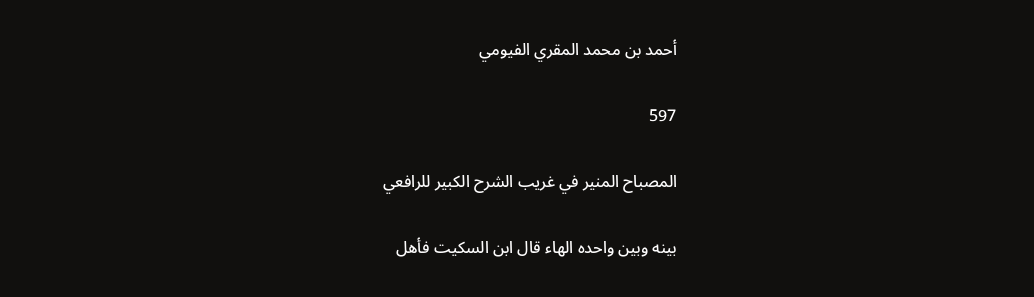أحمد بن محمد المقري الفيومي

597

المصباح المنير في غريب الشرح الكبير للرافعي

بينه وبين واحده الهاء قال ابن السكيت فأهل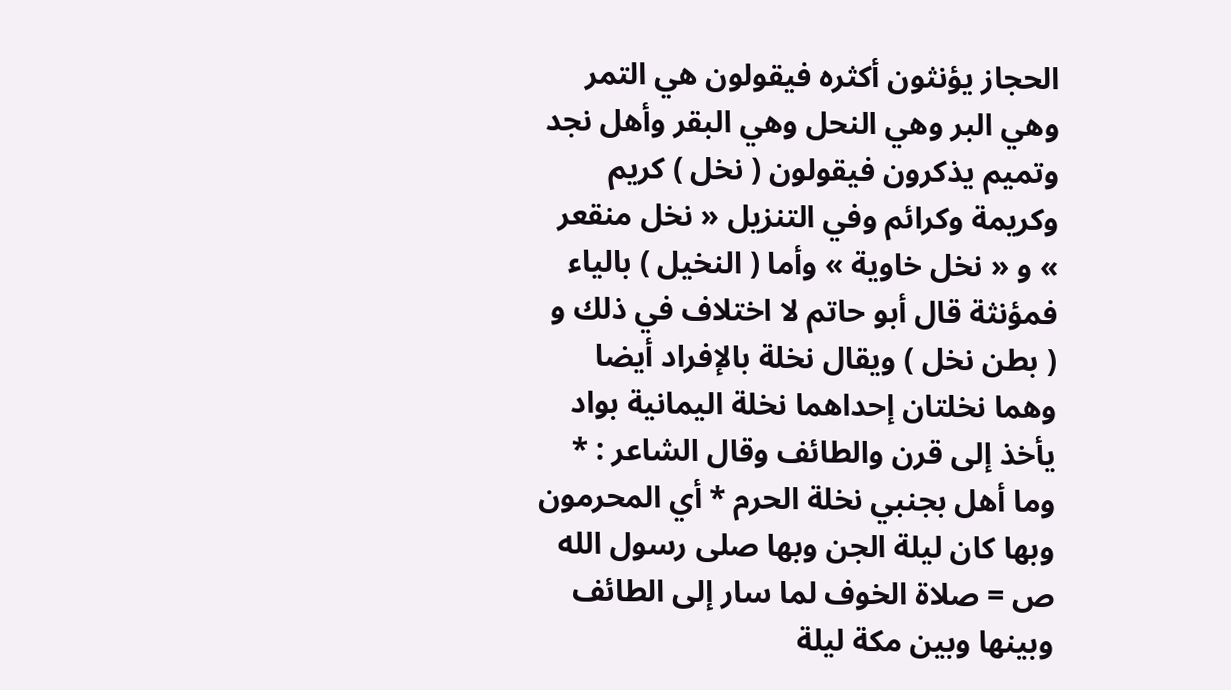الحجاز يؤنثون أكثره فيقولون هي التمر وهي البر وهي النحل وهي البقر وأهل نجد وتميم يذكرون فيقولون ( نخل ) كريم وكريمة وكرائم وفي التنزيل « نخل منقعر » و « نخل خاوية » وأما ( النخيل ) بالياء فمؤنثة قال أبو حاتم لا اختلاف في ذلك و ( بطن نخل ) ويقال نخلة بالإفراد أيضا وهما نخلتان إحداهما نخلة اليمانية بواد يأخذ إلى قرن والطائف وقال الشاعر : * وما أهل بجنبي نخلة الحرم * أي المحرمون وبها كان ليلة الجن وبها صلى رسول الله ص = صلاة الخوف لما سار إلى الطائف وبينها وبين مكة ليلة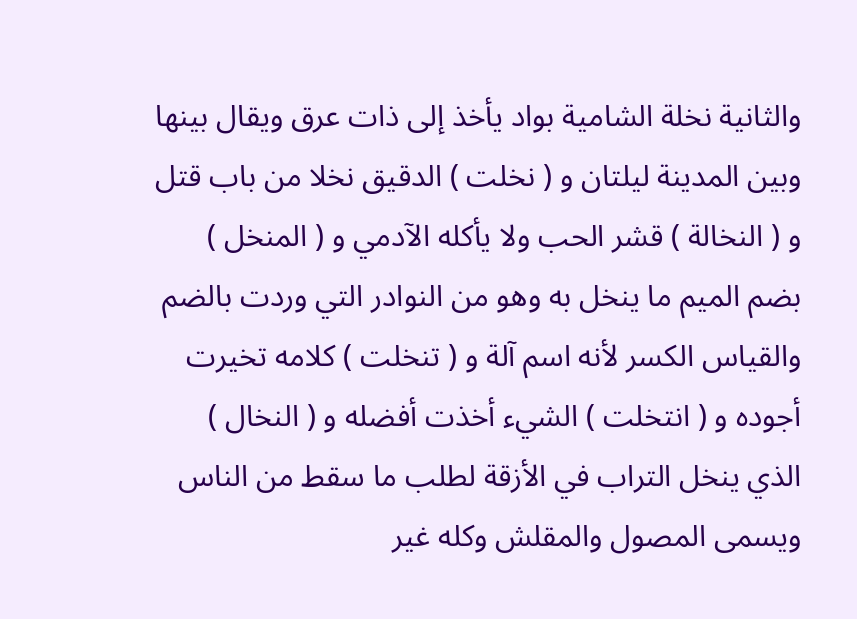والثانية نخلة الشامية بواد يأخذ إلى ذات عرق ويقال بينها وبين المدينة ليلتان و ( نخلت ) الدقيق نخلا من باب قتل و ( النخالة ) قشر الحب ولا يأكله الآدمي و ( المنخل ) بضم الميم ما ينخل به وهو من النوادر التي وردت بالضم والقياس الكسر لأنه اسم آلة و ( تنخلت ) كلامه تخيرت أجوده و ( انتخلت ) الشيء أخذت أفضله و ( النخال ) الذي ينخل التراب في الأزقة لطلب ما سقط من الناس ويسمى المصول والمقلش وكله غير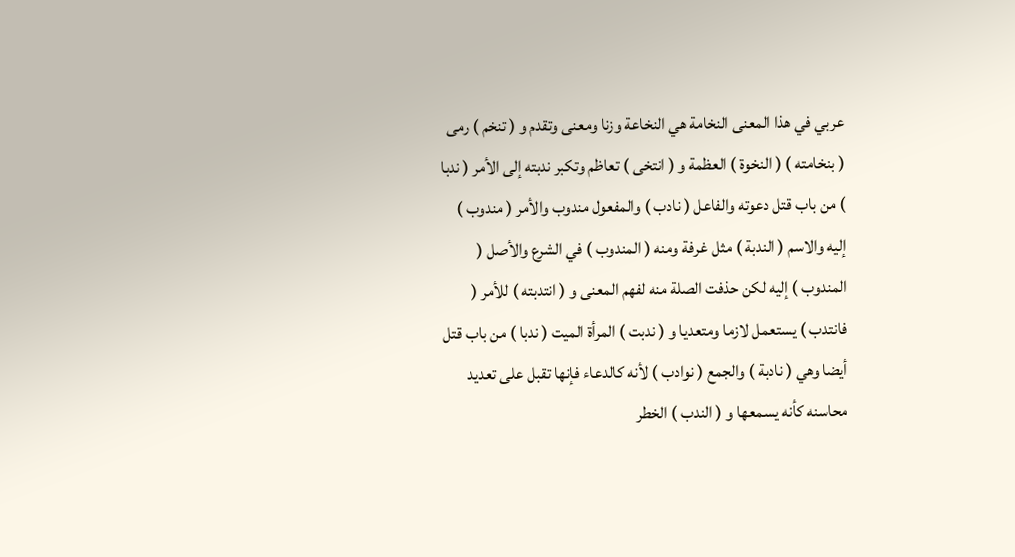عربي في هذا المعنى النخامة هي النخاعة وزنا ومعنى وتقدم و ( تنخم ) رمى ( بنخامته ) ( النخوة ) العظمة و ( انتخى ) تعاظم وتكبر ندبته إلى الأمر ( ندبا ) من باب قتل دعوته والفاعل ( نادب ) والمفعول مندوب والأمر ( مندوب ) إليه والاسم ( الندبة ) مثل غرفة ومنه ( المندوب ) في الشرع والأصل ( المندوب ) إليه لكن حذفت الصلة منه لفهم المعنى و ( انتدبته ) للأمر ( فانتدب ) يستعمل لازما ومتعديا و ( ندبت ) المرأة الميت ( ندبا ) من باب قتل أيضا وهي ( نادبة ) والجمع ( نوادب ) لأنه كالدعاء فإنها تقبل على تعديد محاسنه كأنه يسمعها و ( الندب ) الخطر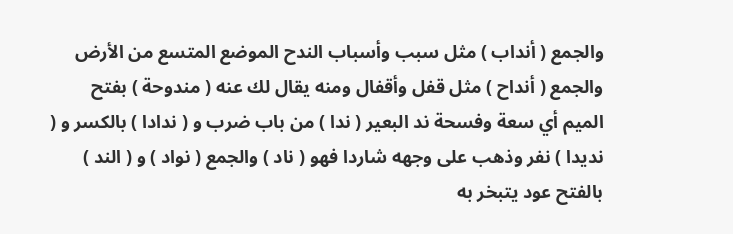والجمع ( أنداب ) مثل سبب وأسباب الندح الموضع المتسع من الأرض والجمع ( أنداح ) مثل قفل وأقفال ومنه يقال لك عنه ( مندوحة ) بفتح الميم أي سعة وفسحة ند البعير ( ندا ) من باب ضرب و ( ندادا ) بالكسر و ( نديدا ) نفر وذهب على وجهه شاردا فهو ( ناد ) والجمع ( نواد ) و ( الند ) بالفتح عود يتبخر به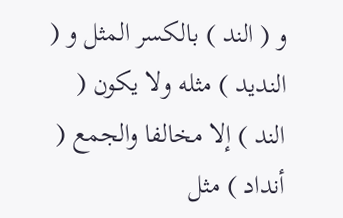و ( الند ) بالكسر المثل و ( النديد ) مثله ولا يكون ( الند ) إلا مخالفا والجمع ( أنداد ) مثل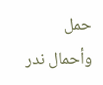حمل وأحمال ندر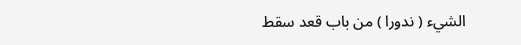الشيء ( ندورا ) من باب قعد سقط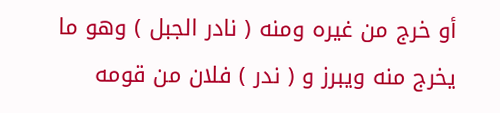أو خرج من غيره ومنه ( نادر الجبل ) وهو ما يخرج منه ويبرز و ( ندر ) فلان من قومه